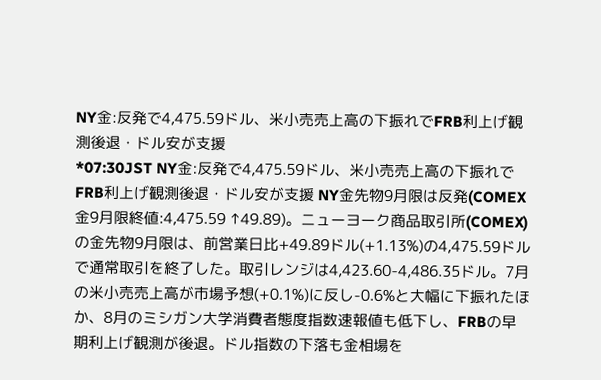NY金:反発で4,475.59ドル、米小売売上高の下振れでFRB利上げ観測後退・ドル安が支援
*07:30JST NY金:反発で4,475.59ドル、米小売売上高の下振れでFRB利上げ観測後退・ドル安が支援 NY金先物9月限は反発(COMEX金9月限終値:4,475.59 ↑49.89)。ニューヨーク商品取引所(COMEX)の金先物9月限は、前営業日比+49.89ドル(+1.13%)の4,475.59ドルで通常取引を終了した。取引レンジは4,423.60-4,486.35ドル。7月の米小売売上高が市場予想(+0.1%)に反し-0.6%と大幅に下振れたほか、8月のミシガン大学消費者態度指数速報値も低下し、FRBの早期利上げ観測が後退。ドル指数の下落も金相場を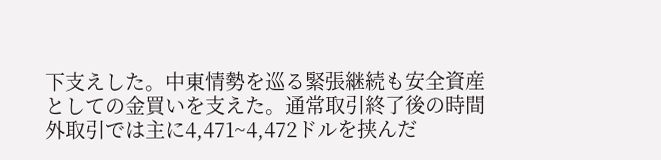下支えした。中東情勢を巡る緊張継続も安全資産としての金買いを支えた。通常取引終了後の時間外取引では主に4,471~4,472ドルを挟んだ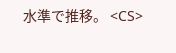水準で推移。 <CS>